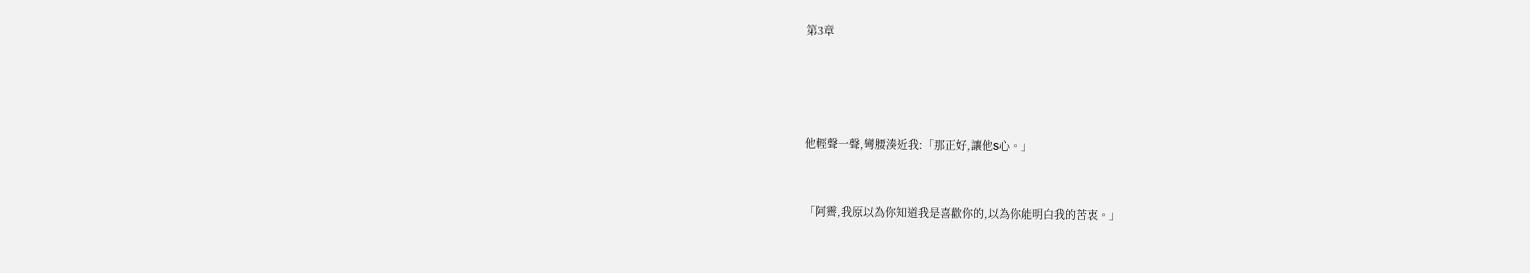第3章




他輕聲一聲,彎腰湊近我:「那正好,讓他S心。」


「阿霽,我原以為你知道我是喜歡你的,以為你能明白我的苦衷。」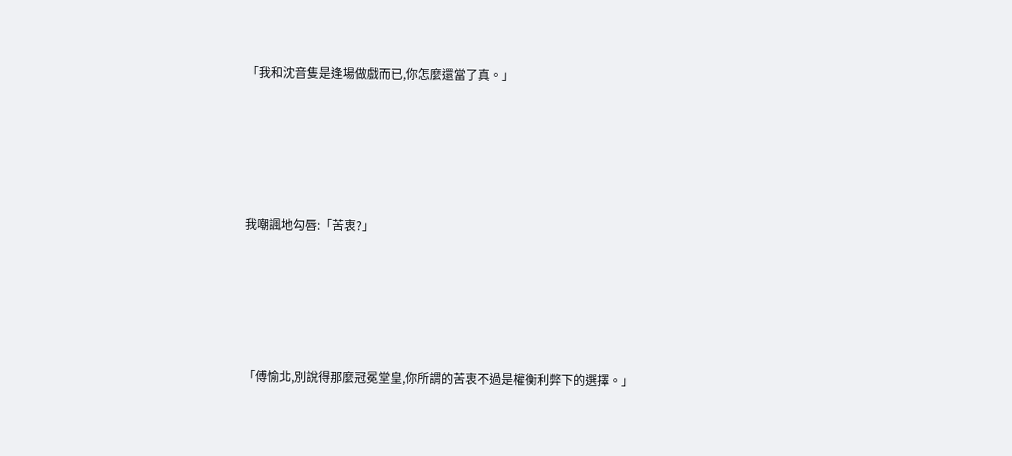「我和沈音隻是逢場做戲而已,你怎麼還當了真。」





我嘲諷地勾唇:「苦衷?」





「傅愉北,別說得那麼冠冕堂皇,你所謂的苦衷不過是權衡利弊下的選擇。」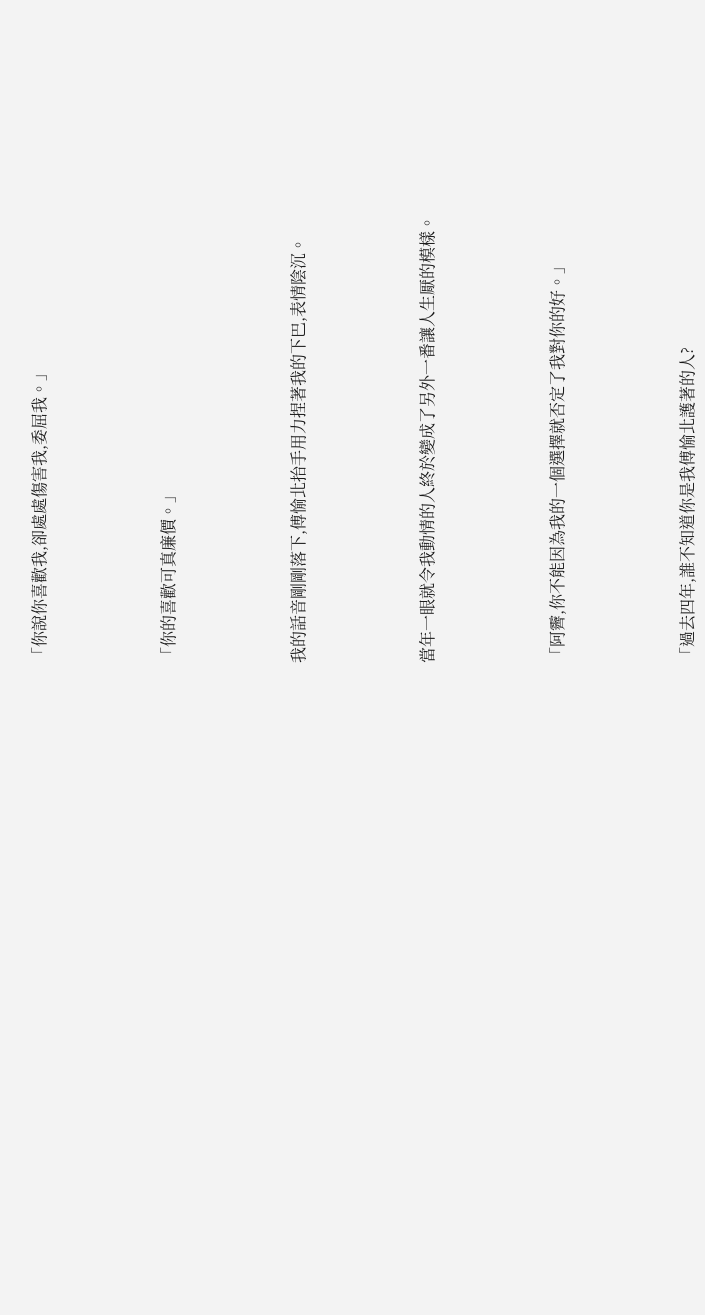「你說你喜歡我,卻處處傷害我,委屈我。」





「你的喜歡可真廉價。」





我的話音剛剛落下,傅愉北抬手用力捏著我的下巴,表情陰沉。





當年一眼就令我動情的人終於變成了另外一番讓人生厭的模樣。





「阿霽,你不能因為我的一個選擇就否定了我對你的好。」





「過去四年,誰不知道你是我傅愉北護著的人?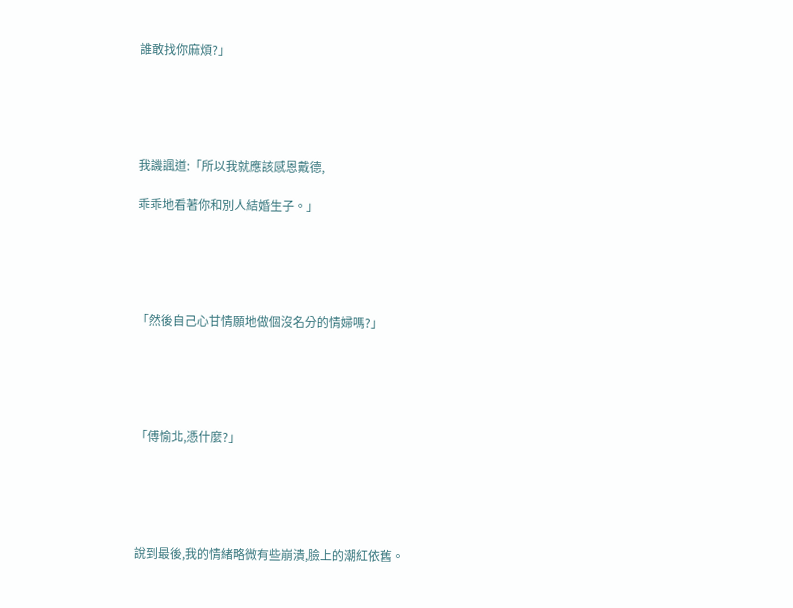誰敢找你麻煩?」





我譏諷道:「所以我就應該感恩戴德,

乖乖地看著你和別人結婚生子。」





「然後自己心甘情願地做個沒名分的情婦嗎?」





「傅愉北,憑什麼?」





說到最後,我的情緒略微有些崩潰,臉上的潮紅依舊。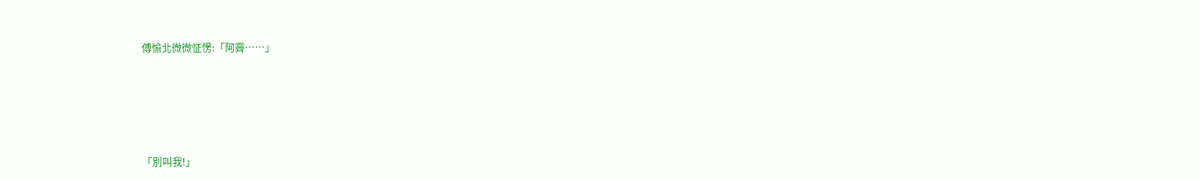傅愉北微微怔愣:「阿霽……」





「別叫我!」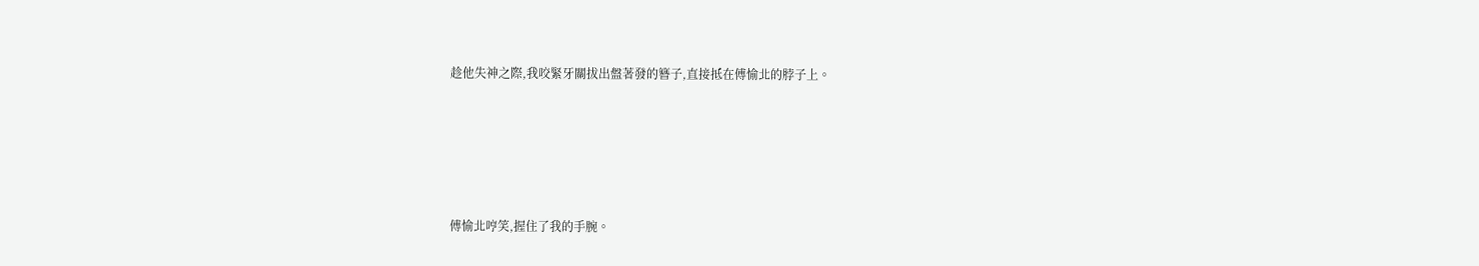趁他失神之際,我咬緊牙關拔出盤著發的簪子,直接抵在傅愉北的脖子上。





傅愉北哼笑,握住了我的手腕。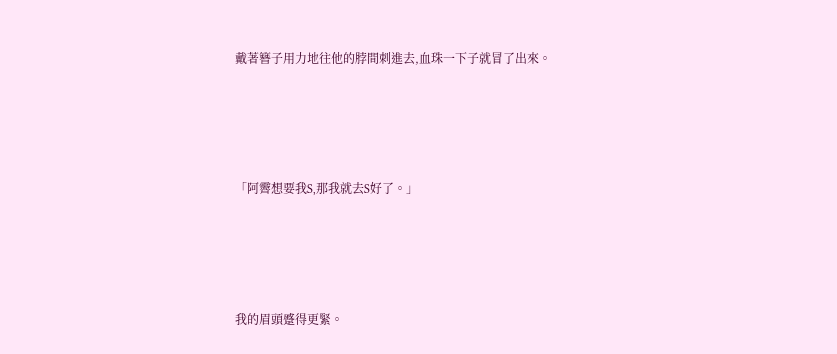戴著簪子用力地往他的脖間刺進去,血珠一下子就冒了出來。





「阿霽想要我S,那我就去S好了。」





我的眉頭蹙得更緊。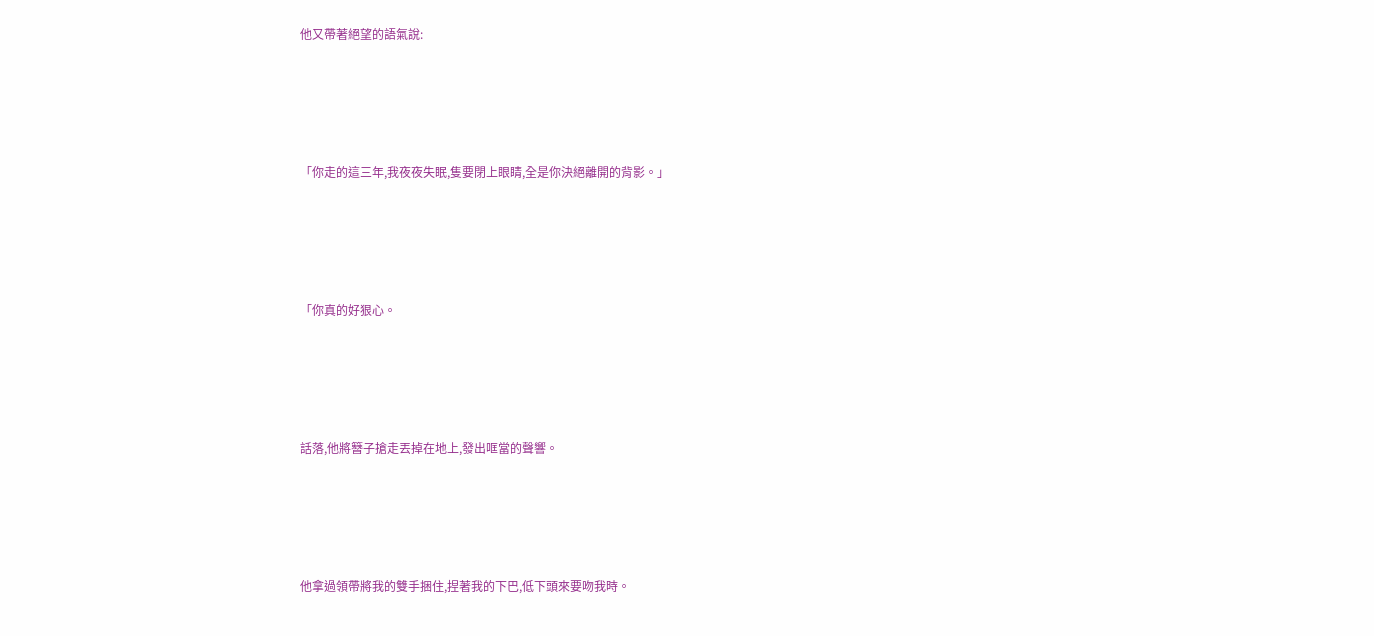他又帶著絕望的語氣說:





「你走的這三年,我夜夜失眠,隻要閉上眼睛,全是你決絕離開的背影。」





「你真的好狠心。





話落,他將簪子搶走丟掉在地上,發出哐當的聲響。





他拿過領帶將我的雙手捆住,捏著我的下巴,低下頭來要吻我時。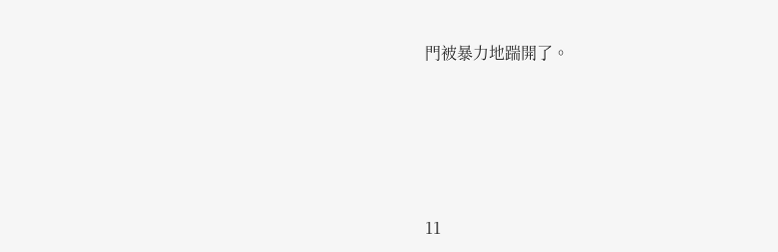門被暴力地踹開了。





11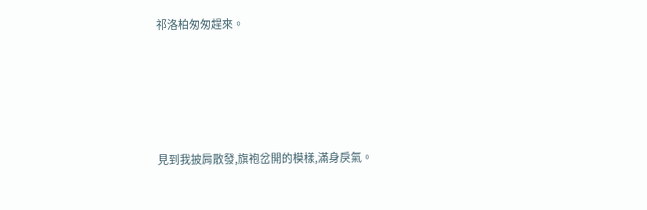祁洛柏匆匆趕來。





見到我披肩散發,旗袍岔開的模樣,滿身戾氣。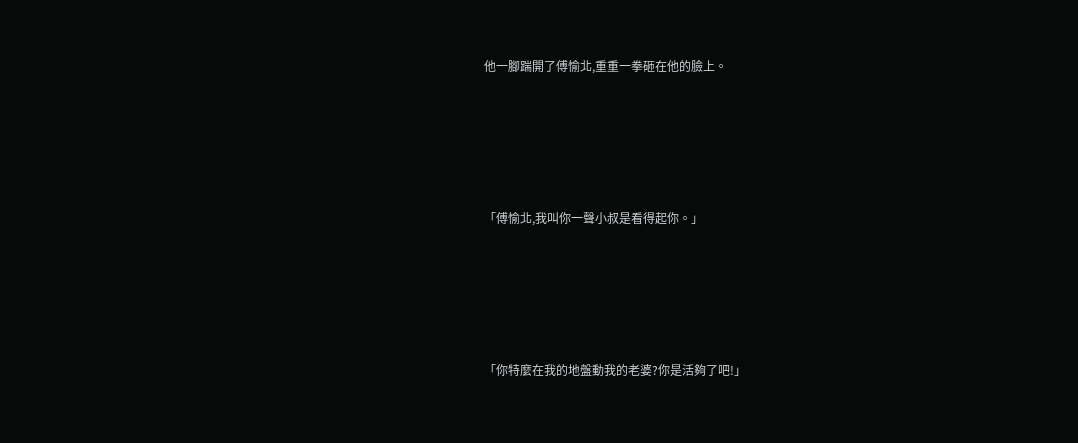他一腳踹開了傅愉北,重重一拳砸在他的臉上。





「傅愉北,我叫你一聲小叔是看得起你。」





「你特麼在我的地盤動我的老婆?你是活夠了吧!」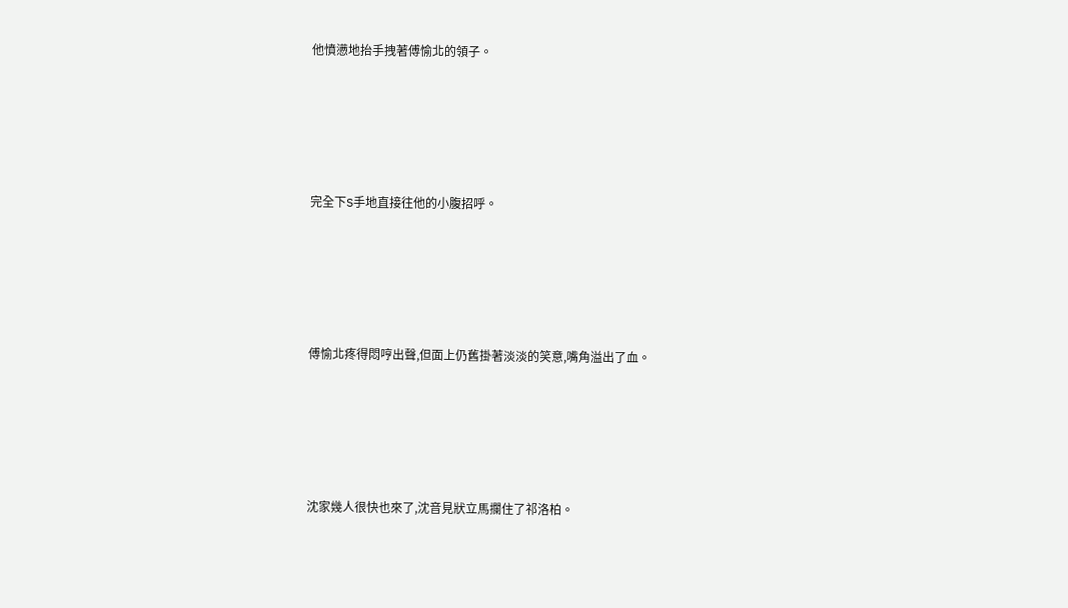他憤懑地抬手拽著傅愉北的領子。





完全下S手地直接往他的小腹招呼。





傅愉北疼得悶哼出聲,但面上仍舊掛著淡淡的笑意,嘴角溢出了血。





沈家幾人很快也來了,沈音見狀立馬攔住了祁洛柏。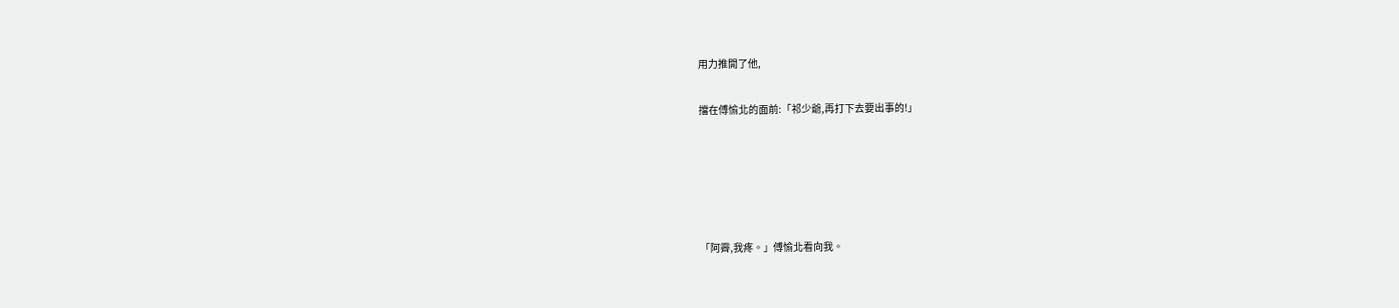用力推開了他,

擋在傅愉北的面前:「祁少爺,再打下去要出事的!」





「阿霽,我疼。」傅愉北看向我。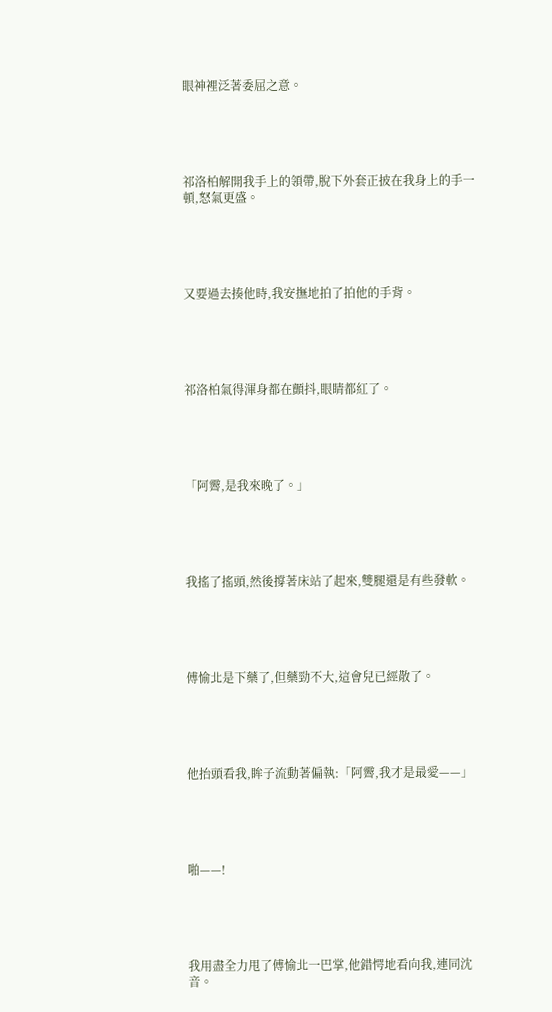眼神裡泛著委屈之意。





祁洛柏解開我手上的領帶,脫下外套正披在我身上的手一頓,怒氣更盛。





又要過去揍他時,我安撫地拍了拍他的手背。





祁洛柏氣得渾身都在顫抖,眼睛都紅了。





「阿霽,是我來晚了。」





我搖了搖頭,然後撐著床站了起來,雙腿還是有些發軟。





傅愉北是下藥了,但藥勁不大,這會兒已經散了。





他抬頭看我,眸子流動著偏執:「阿霽,我才是最愛——」





啪——!





我用盡全力甩了傅愉北一巴掌,他錯愕地看向我,連同沈音。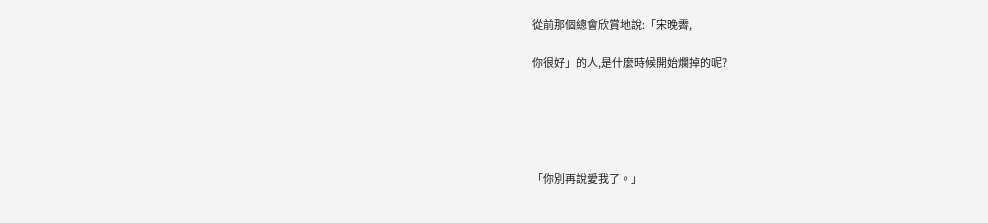從前那個總會欣賞地說:「宋晚霽,

你很好」的人,是什麼時候開始爛掉的呢?





「你別再說愛我了。」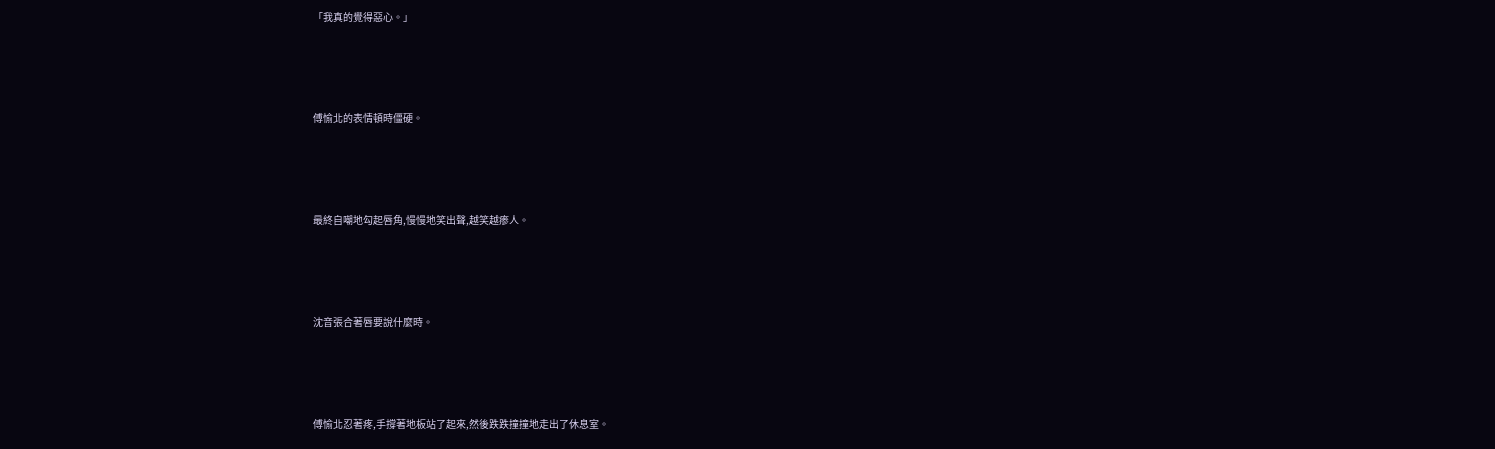「我真的覺得惡心。」





傅愉北的表情頓時僵硬。





最終自嘲地勾起唇角,慢慢地笑出聲,越笑越瘆人。





沈音張合著唇要說什麼時。





傅愉北忍著疼,手撐著地板站了起來,然後跌跌撞撞地走出了休息室。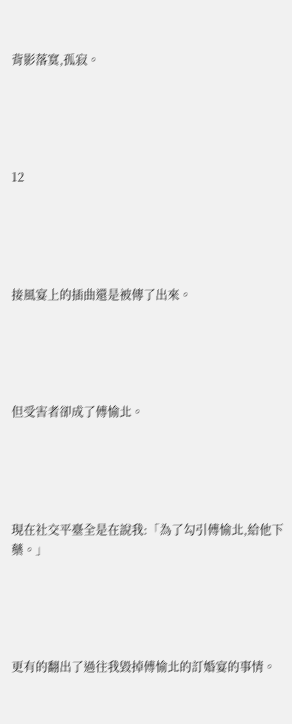背影落寞,孤寂。





12





接風宴上的插曲還是被傳了出來。





但受害者卻成了傅愉北。





現在社交平臺全是在說我:「為了勾引傅愉北,給他下藥。」





更有的翻出了過往我毀掉傅愉北的訂婚宴的事情。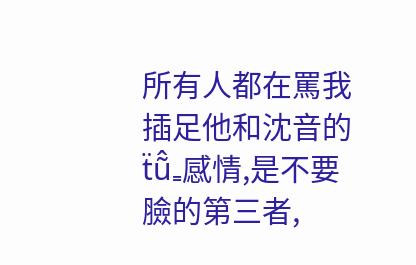所有人都在罵我插足他和沈音的ẗũ̂₌感情,是不要臉的第三者,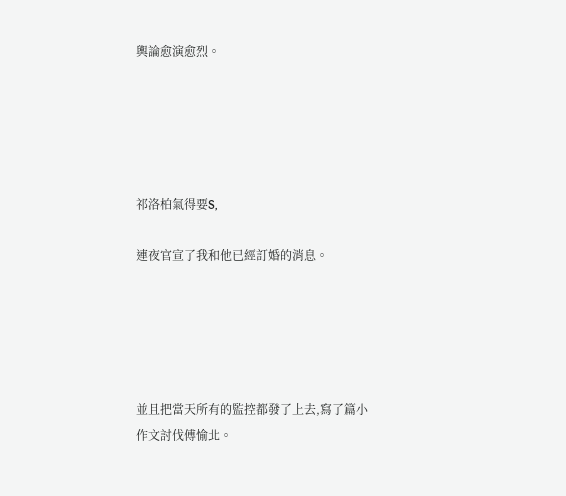輿論愈演愈烈。





祁洛柏氣得要S,

連夜官宣了我和他已經訂婚的消息。





並且把當天所有的監控都發了上去,寫了篇小作文討伐傅愉北。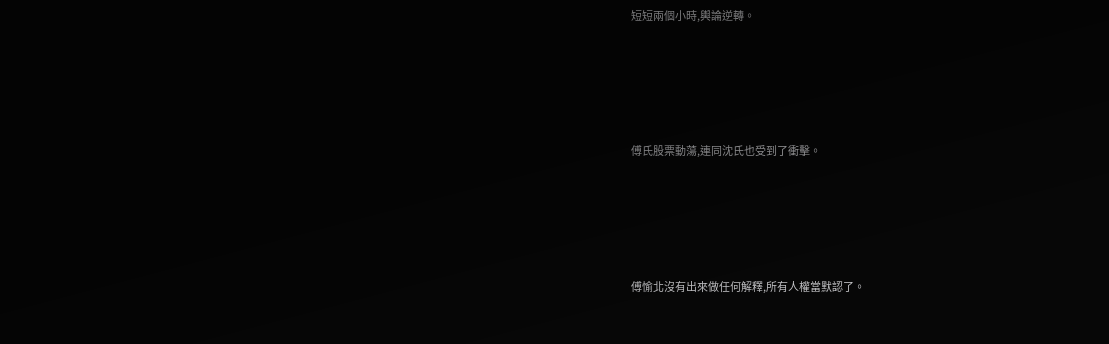短短兩個小時,輿論逆轉。





傅氏股票動蕩,連同沈氏也受到了衝擊。





傅愉北沒有出來做任何解釋,所有人權當默認了。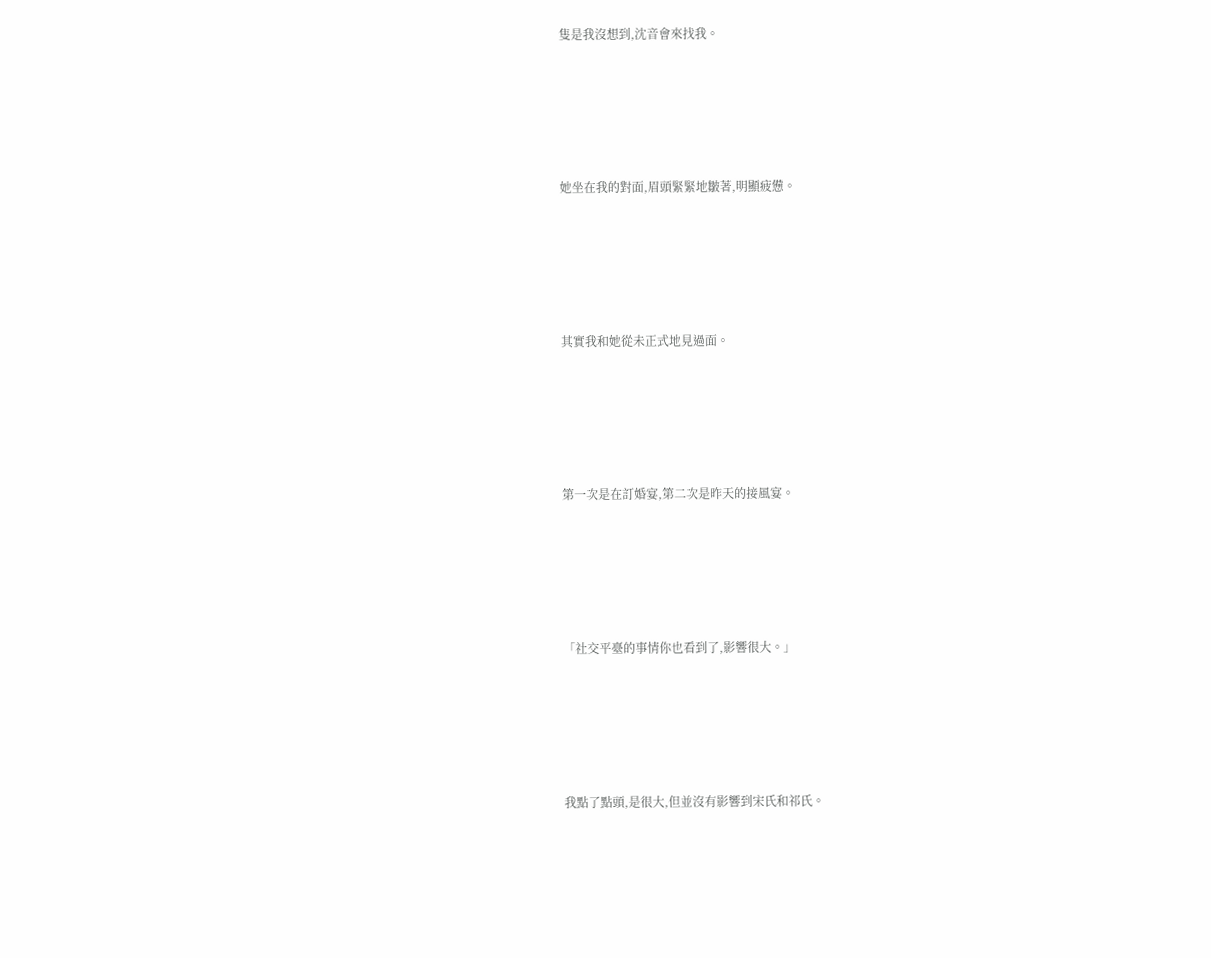隻是我沒想到,沈音會來找我。





她坐在我的對面,眉頭緊緊地皺著,明顯疲憊。





其實我和她從未正式地見過面。





第一次是在訂婚宴,第二次是昨天的接風宴。





「社交平臺的事情你也看到了,影響很大。」





我點了點頭,是很大,但並沒有影響到宋氏和祁氏。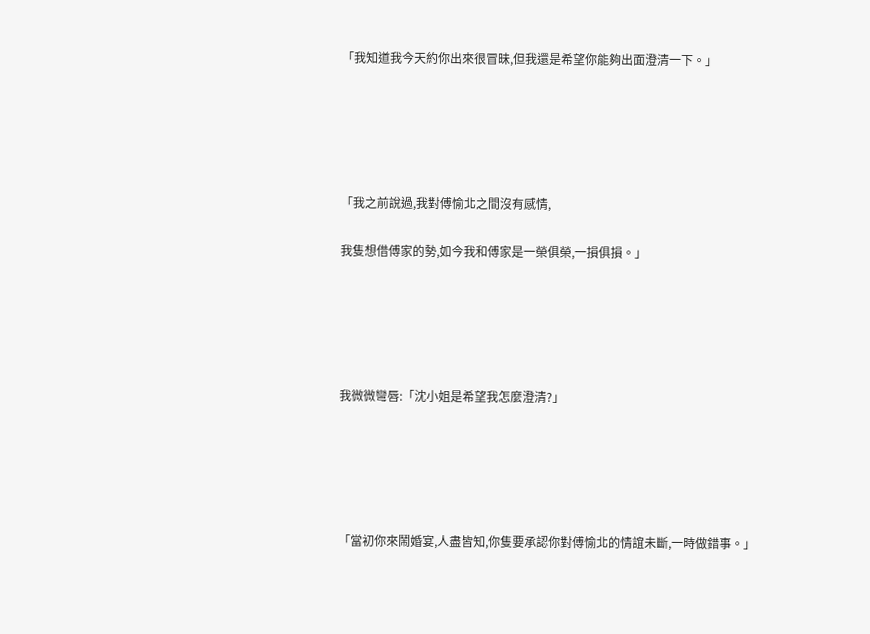「我知道我今天約你出來很冒昧,但我還是希望你能夠出面澄清一下。」





「我之前說過,我對傅愉北之間沒有感情,

我隻想借傅家的勢,如今我和傅家是一榮俱榮,一損俱損。」





我微微彎唇:「沈小姐是希望我怎麼澄清?」





「當初你來鬧婚宴,人盡皆知,你隻要承認你對傅愉北的情誼未斷,一時做錯事。」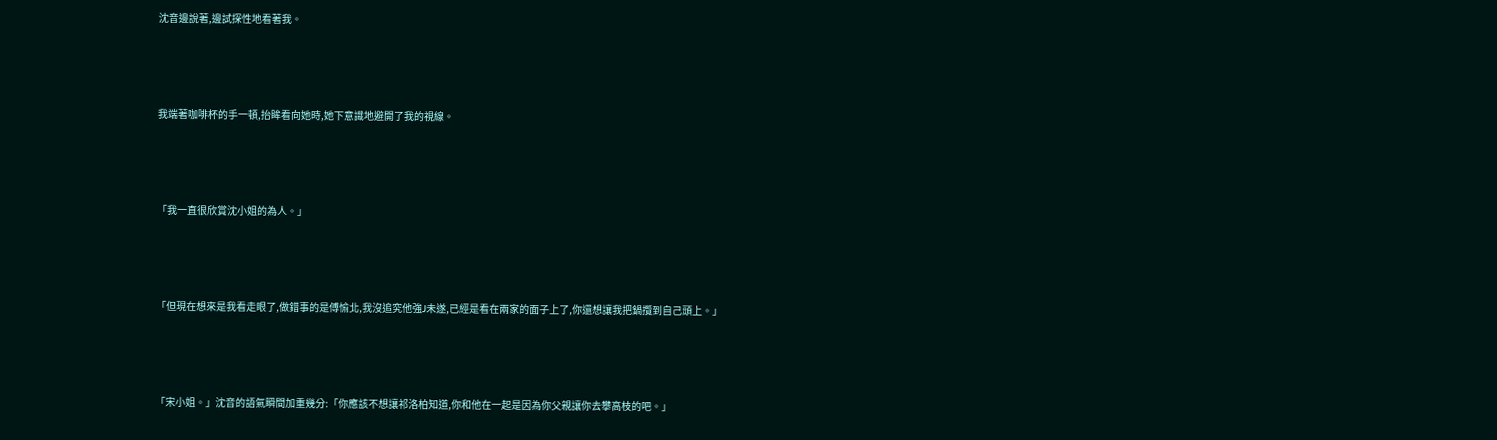沈音邊說著,邊試探性地看著我。





我端著咖啡杯的手一頓,抬眸看向她時,她下意識地避開了我的視線。





「我一直很欣賞沈小姐的為人。」





「但現在想來是我看走眼了,做錯事的是傅愉北,我沒追究他強J未遂,已經是看在兩家的面子上了,你還想讓我把鍋攬到自己頭上。」





「宋小姐。」沈音的語氣瞬間加重幾分:「你應該不想讓祁洛柏知道,你和他在一起是因為你父親讓你去攀高枝的吧。」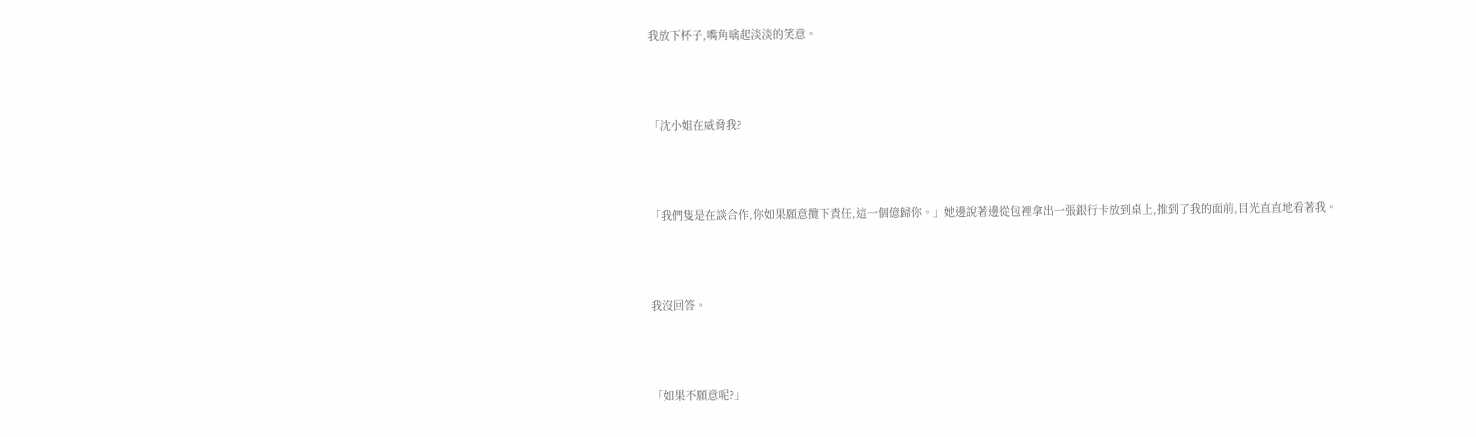我放下杯子,嘴角噙起淡淡的笑意。





「沈小姐在威脅我?





「我們隻是在談合作,你如果願意攬下責任,這一個億歸你。」她邊說著邊從包裡拿出一張銀行卡放到桌上,推到了我的面前,目光直直地看著我。





我沒回答。





「如果不願意呢?」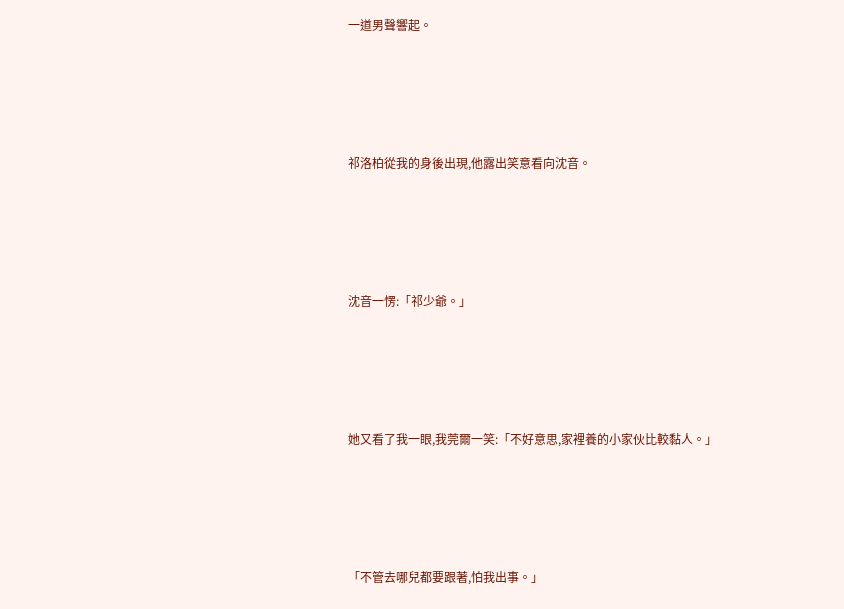一道男聲響起。





祁洛柏從我的身後出現,他露出笑意看向沈音。





沈音一愣:「祁少爺。」





她又看了我一眼,我莞爾一笑:「不好意思,家裡養的小家伙比較黏人。」





「不管去哪兒都要跟著,怕我出事。」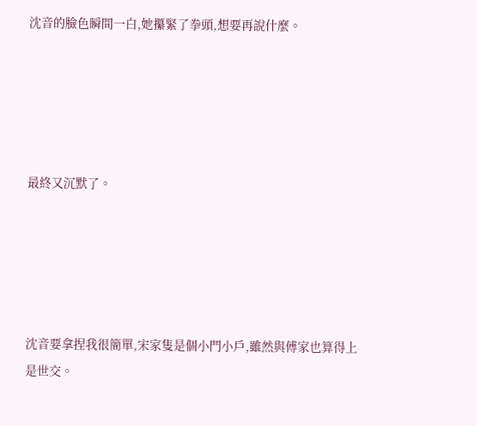沈音的臉色瞬間一白,她攥緊了拳頭,想要再說什麼。





最終又沉默了。





沈音要拿捏我很簡單,宋家隻是個小門小戶,雖然與傅家也算得上是世交。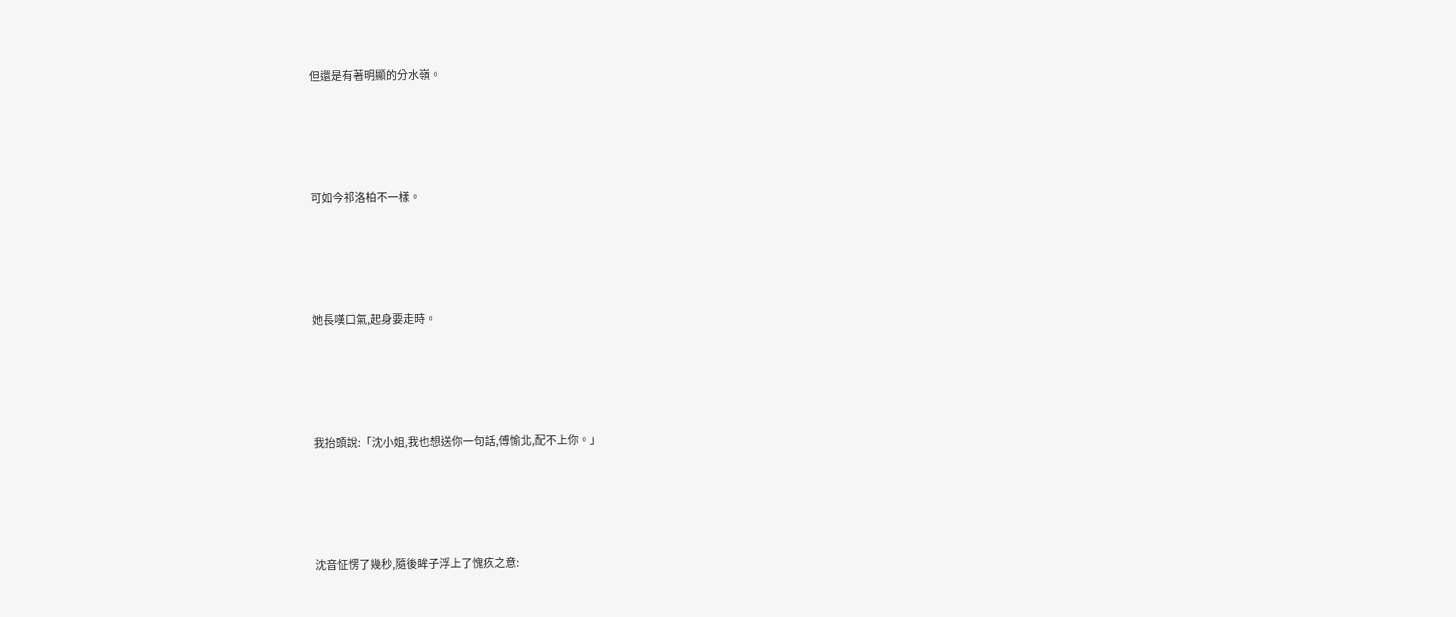但還是有著明顯的分水嶺。





可如今祁洛柏不一樣。





她長嘆口氣,起身要走時。





我抬頭說:「沈小姐,我也想送你一句話,傅愉北,配不上你。」





沈音怔愣了幾秒,隨後眸子浮上了愧疚之意: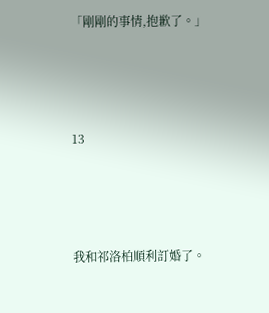「剛剛的事情,抱歉了。」





13





我和祁洛柏順利訂婚了。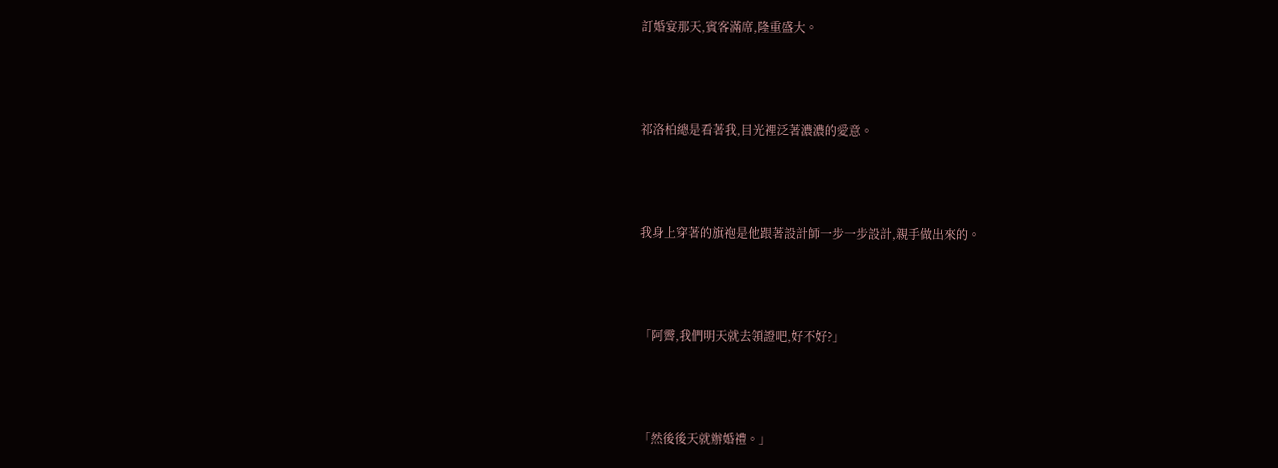訂婚宴那天,賓客滿席,隆重盛大。





祁洛柏總是看著我,目光裡泛著濃濃的愛意。





我身上穿著的旗袍是他跟著設計師一步一步設計,親手做出來的。





「阿霽,我們明天就去領證吧,好不好?」





「然後後天就辦婚禮。」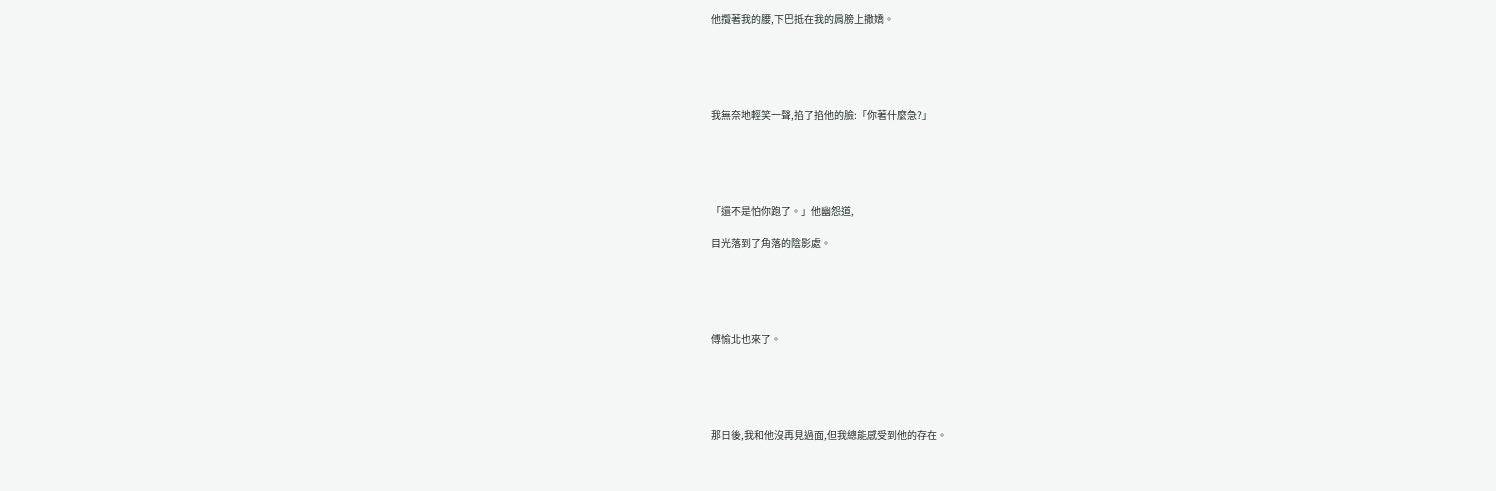他攬著我的腰,下巴抵在我的肩膀上撒嬌。





我無奈地輕笑一聲,掐了掐他的臉:「你著什麼急?」





「還不是怕你跑了。」他幽怨道,

目光落到了角落的陰影處。





傅愉北也來了。





那日後,我和他沒再見過面,但我總能感受到他的存在。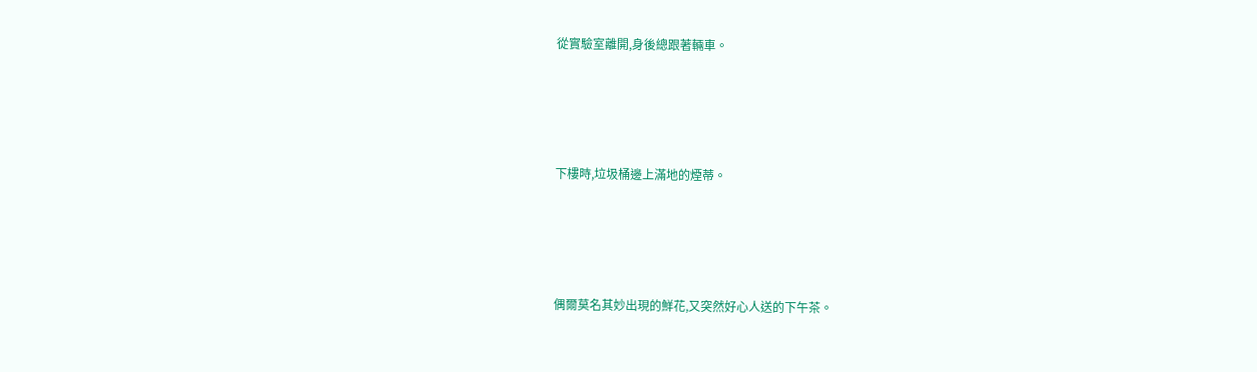從實驗室離開,身後總跟著輛車。





下樓時,垃圾桶邊上滿地的煙蒂。





偶爾莫名其妙出現的鮮花,又突然好心人送的下午茶。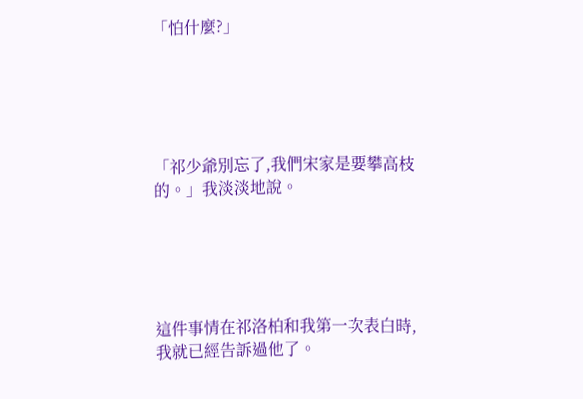「怕什麼?」





「祁少爺別忘了,我們宋家是要攀高枝的。」我淡淡地說。





這件事情在祁洛柏和我第一次表白時,我就已經告訴過他了。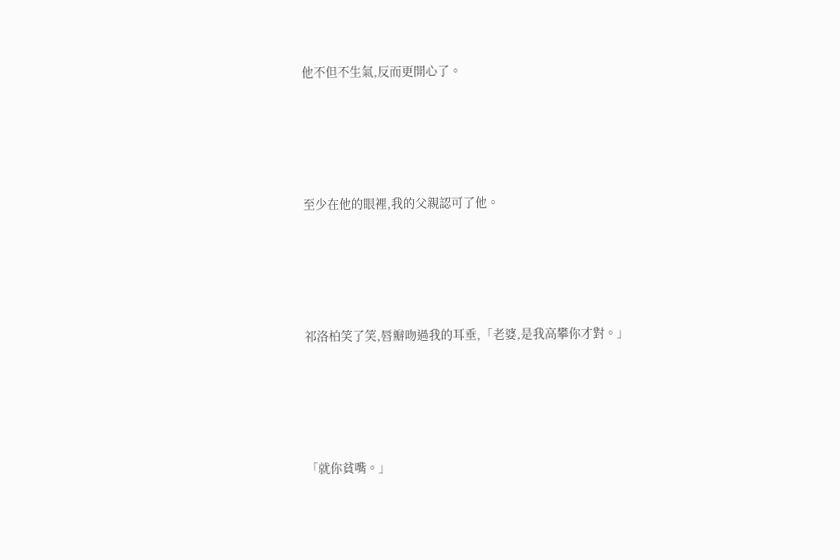他不但不生氣,反而更開心了。





至少在他的眼裡,我的父親認可了他。





祁洛柏笑了笑,唇瓣吻過我的耳垂,「老婆,是我高攀你才對。」





「就你貧嘴。」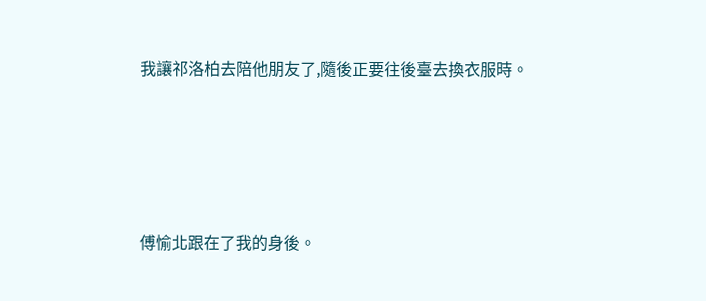我讓祁洛柏去陪他朋友了,隨後正要往後臺去換衣服時。





傅愉北跟在了我的身後。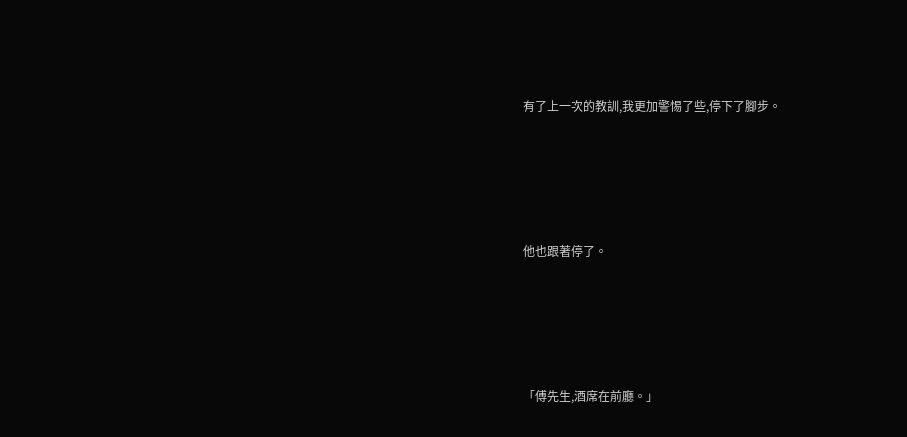有了上一次的教訓,我更加警惕了些,停下了腳步。





他也跟著停了。





「傅先生,酒席在前廳。」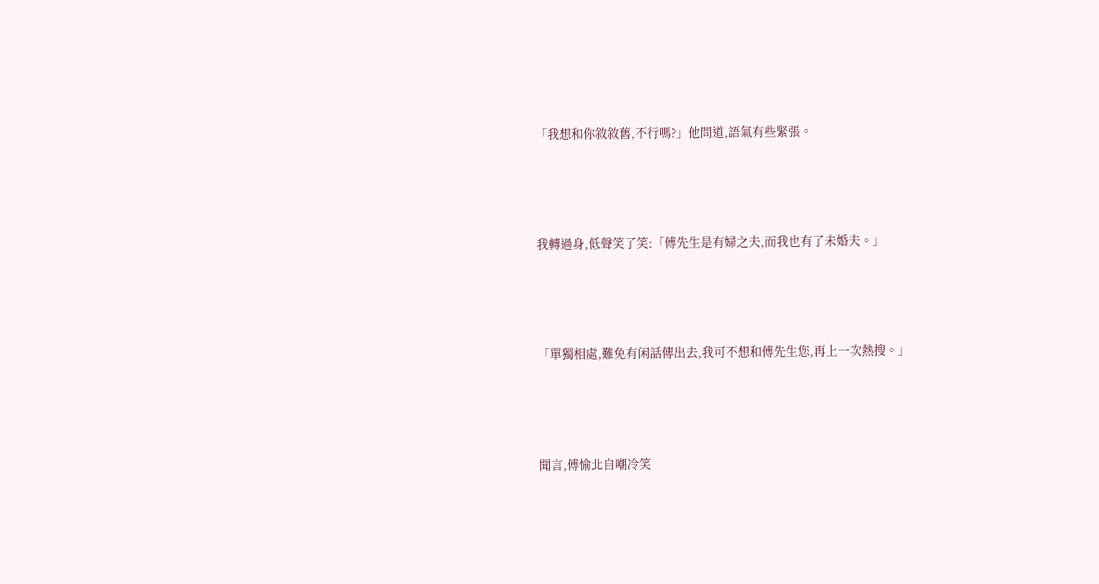「我想和你敘敘舊,不行嗎?」他問道,語氣有些緊張。





我轉過身,低聲笑了笑:「傅先生是有婦之夫,而我也有了未婚夫。」





「單獨相處,難免有闲話傳出去,我可不想和傅先生您,再上一次熱搜。」





聞言,傅愉北自嘲冷笑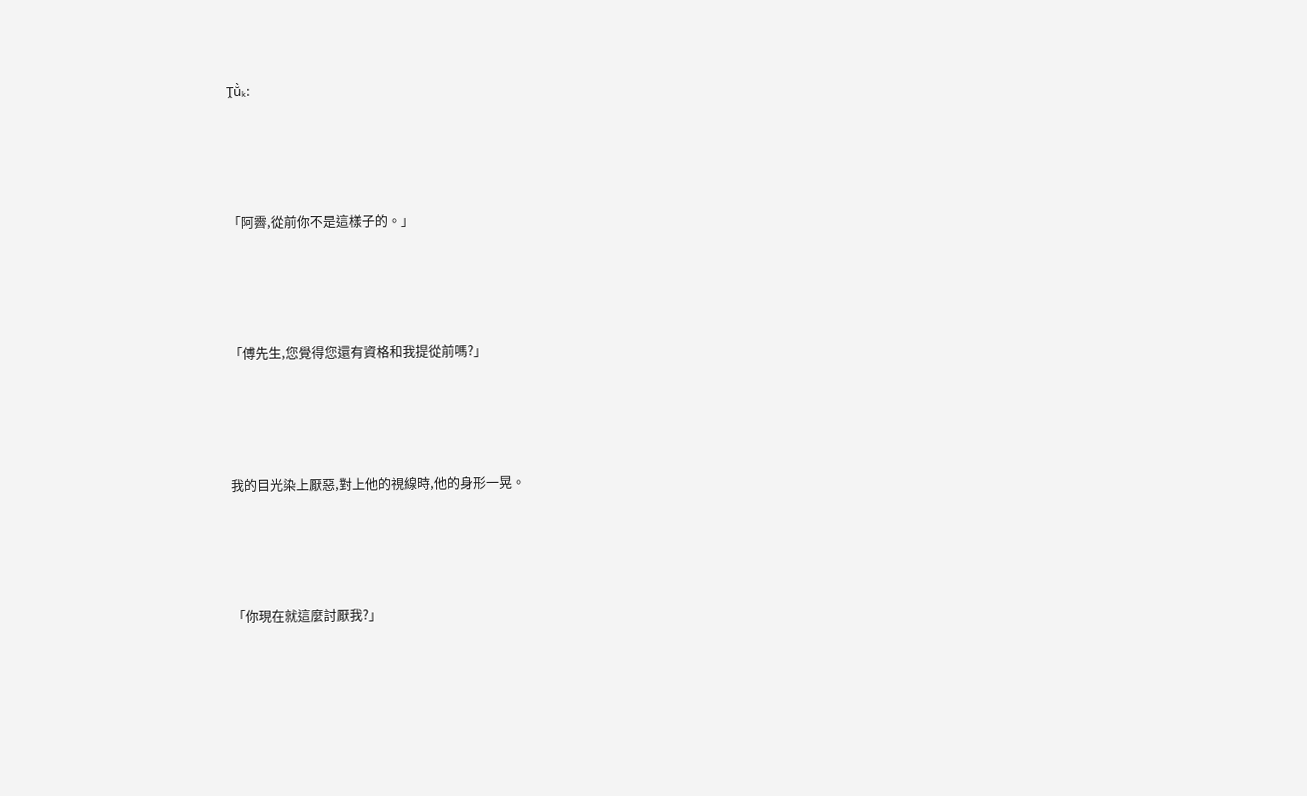Ṱŭ̀ₖ:





「阿霽,從前你不是這樣子的。」





「傅先生,您覺得您還有資格和我提從前嗎?」





我的目光染上厭惡,對上他的視線時,他的身形一晃。





「你現在就這麼討厭我?」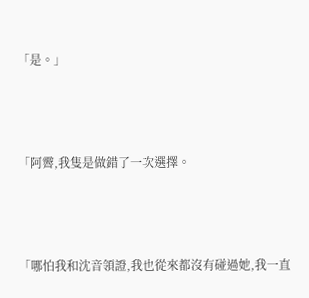「是。」





「阿霽,我隻是做錯了一次選擇。





「哪怕我和沈音領證,我也從來都沒有碰過她,我一直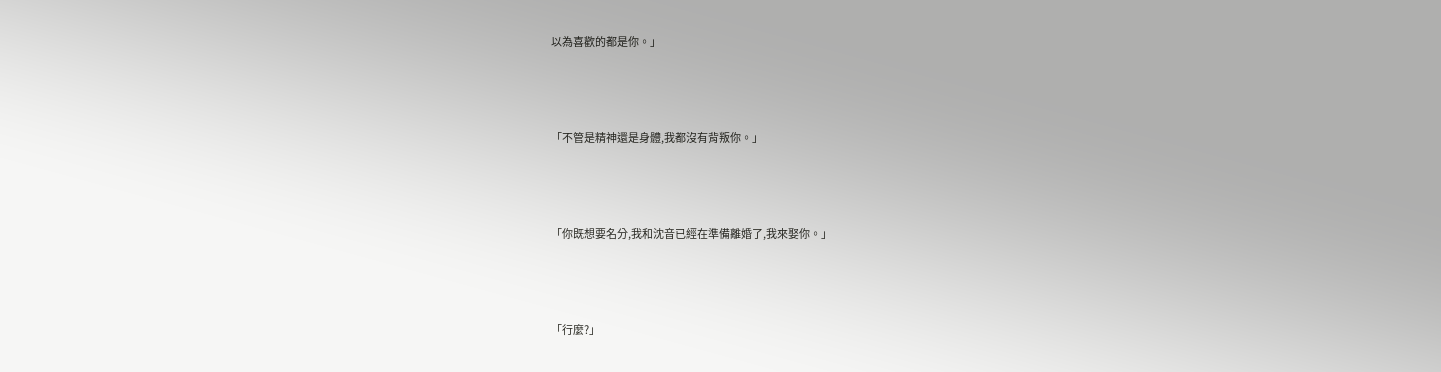以為喜歡的都是你。」





「不管是精神還是身體,我都沒有背叛你。」





「你既想要名分,我和沈音已經在準備離婚了,我來娶你。」





「行麼?」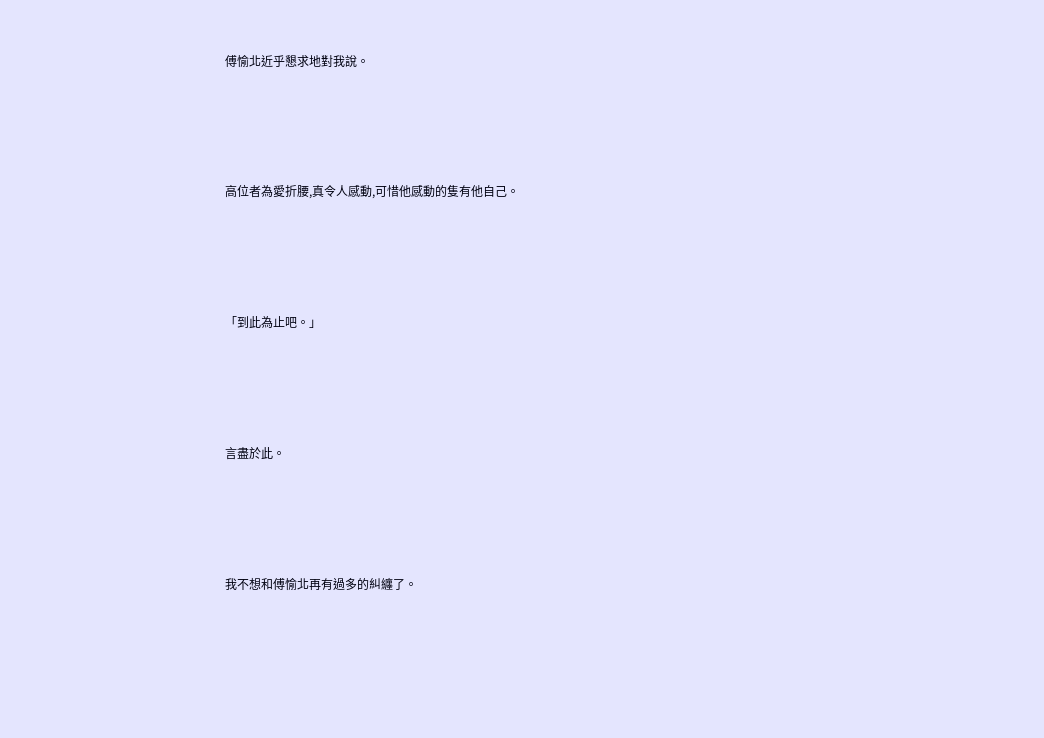傅愉北近乎懇求地對我說。





高位者為愛折腰,真令人感動,可惜他感動的隻有他自己。





「到此為止吧。」





言盡於此。





我不想和傅愉北再有過多的糾纏了。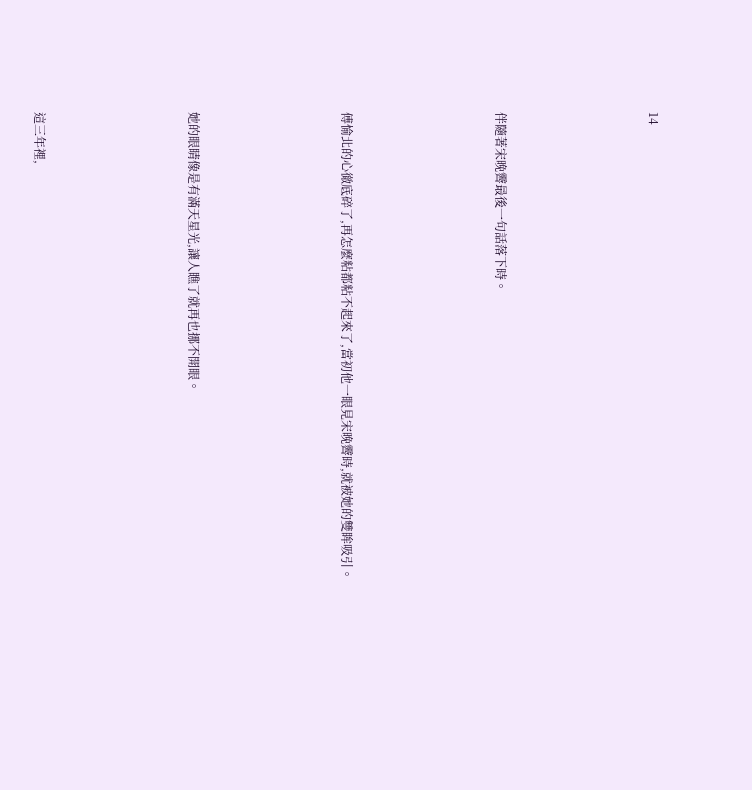14





伴隨著宋晚霽最後一句話落下時。





傅愉北的心徹底碎了,再怎麼粘都粘不起來了,當初他一眼見宋晚霽時,就被她的雙眸吸引。





她的眼睛像是有滿天星光,讓人瞧了就再也挪不開眼。





這三年裡,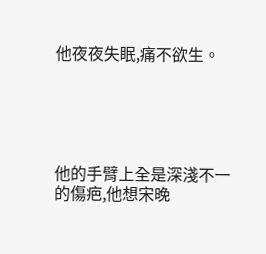他夜夜失眠,痛不欲生。





他的手臂上全是深淺不一的傷疤,他想宋晚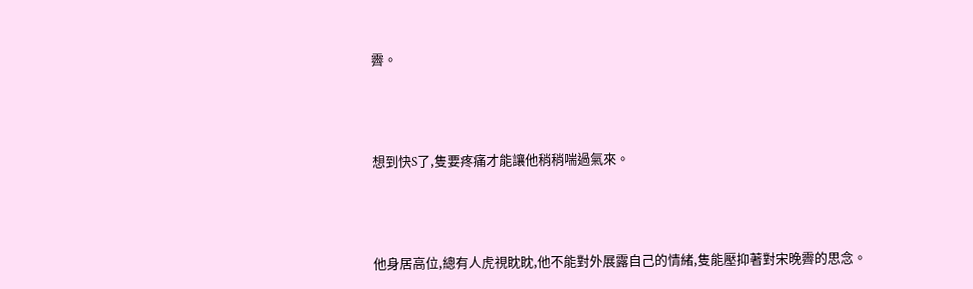霽。





想到快S了,隻要疼痛才能讓他稍稍喘過氣來。





他身居高位,總有人虎視眈眈,他不能對外展露自己的情緒,隻能壓抑著對宋晚霽的思念。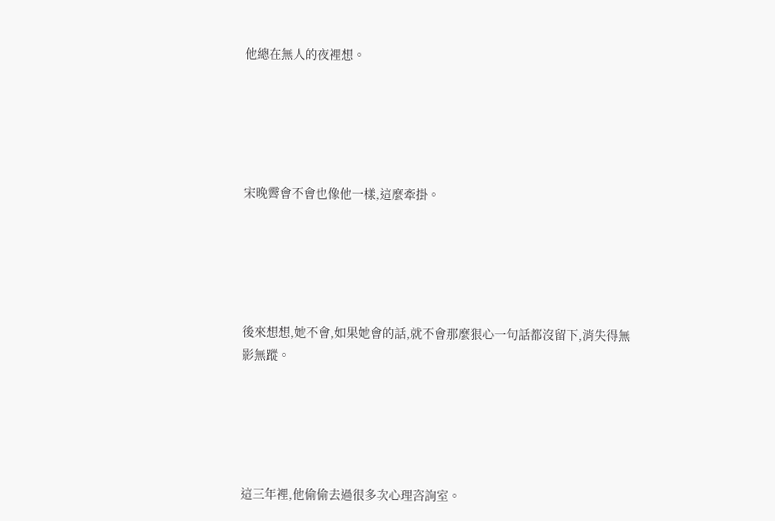他總在無人的夜裡想。





宋晚霽會不會也像他一樣,這麼牽掛。





後來想想,她不會,如果她會的話,就不會那麼狠心一句話都沒留下,消失得無影無蹤。





這三年裡,他偷偷去過很多次心理咨詢室。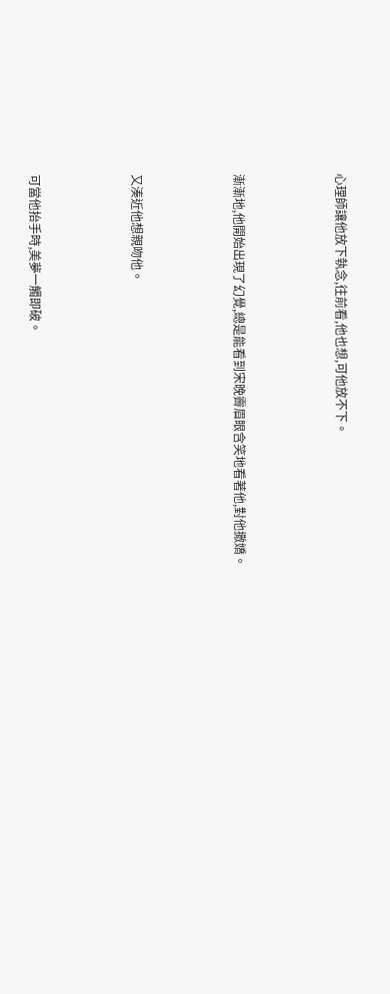心理師讓他放下執念,往前看,他也想,可他放不下。





漸漸地,他開始出現了幻覺,總是能看到宋晚霽眉眼含笑地看著他,對他撒嬌。





又湊近他想親吻他。





可當他抬手時,美夢一觸即破。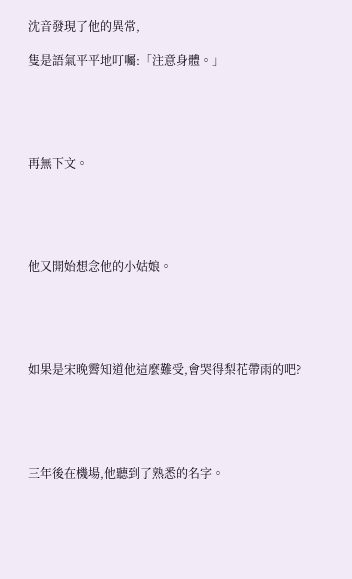沈音發現了他的異常,

隻是語氣平平地叮囑:「注意身體。」





再無下文。





他又開始想念他的小姑娘。





如果是宋晚霽知道他這麼難受,會哭得梨花帶雨的吧?





三年後在機場,他聽到了熟悉的名字。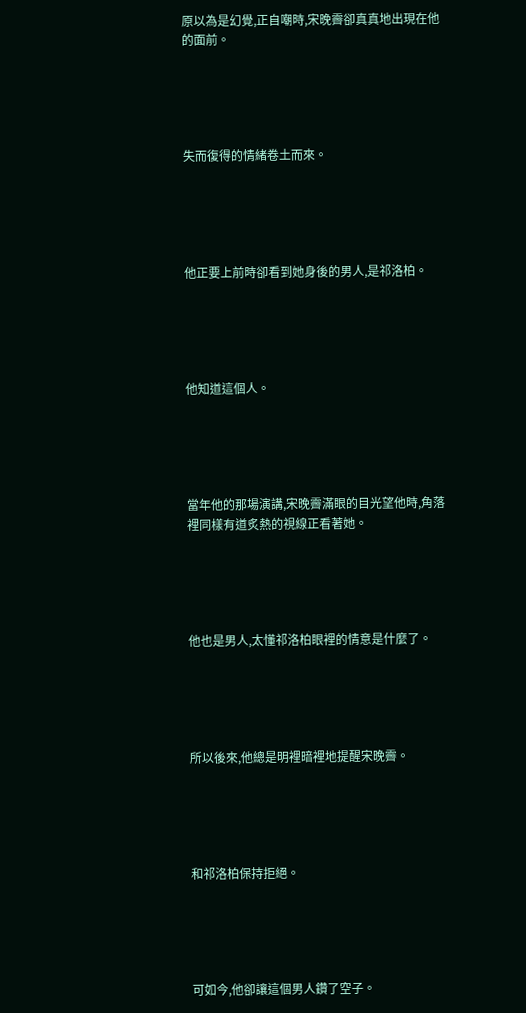原以為是幻覺,正自嘲時,宋晚霽卻真真地出現在他的面前。





失而復得的情緒卷土而來。





他正要上前時卻看到她身後的男人,是祁洛柏。





他知道這個人。





當年他的那場演講,宋晚霽滿眼的目光望他時,角落裡同樣有道炙熱的視線正看著她。





他也是男人,太懂祁洛柏眼裡的情意是什麼了。





所以後來,他總是明裡暗裡地提醒宋晚霽。





和祁洛柏保持拒絕。





可如今,他卻讓這個男人鑽了空子。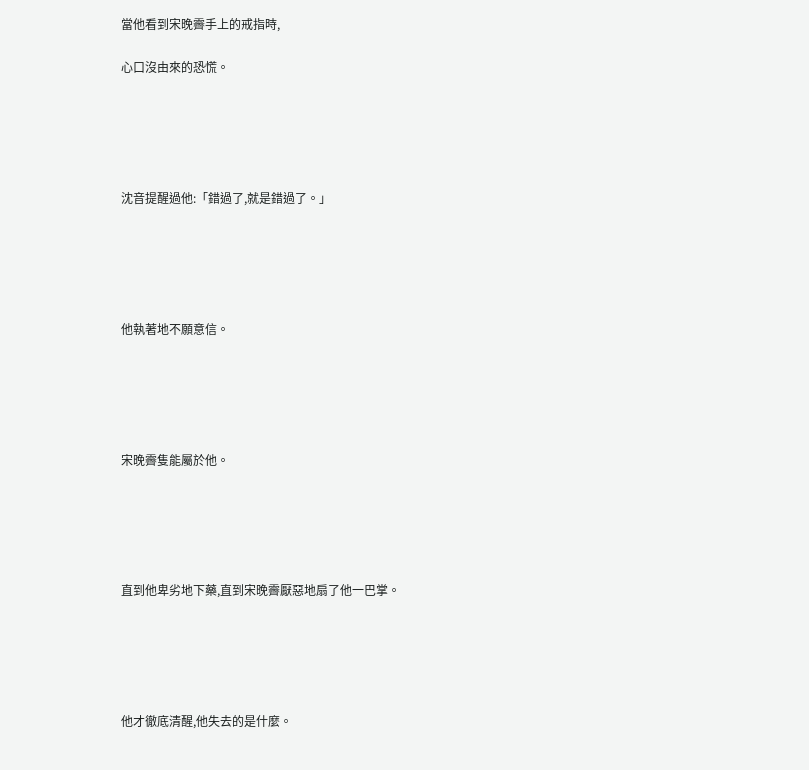當他看到宋晚霽手上的戒指時,

心口沒由來的恐慌。





沈音提醒過他:「錯過了,就是錯過了。」





他執著地不願意信。





宋晚霽隻能屬於他。





直到他卑劣地下藥,直到宋晚霽厭惡地扇了他一巴掌。





他才徹底清醒,他失去的是什麼。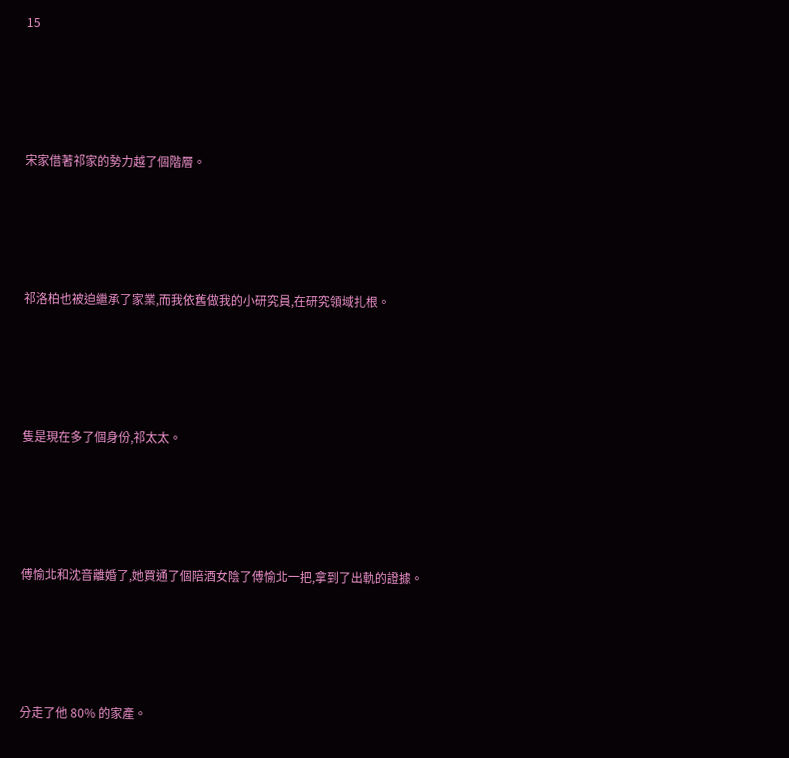15





宋家借著祁家的勢力越了個階層。





祁洛柏也被迫繼承了家業,而我依舊做我的小研究員,在研究領域扎根。





隻是現在多了個身份,祁太太。





傅愉北和沈音離婚了,她買通了個陪酒女陰了傅愉北一把,拿到了出軌的證據。





分走了他 80% 的家產。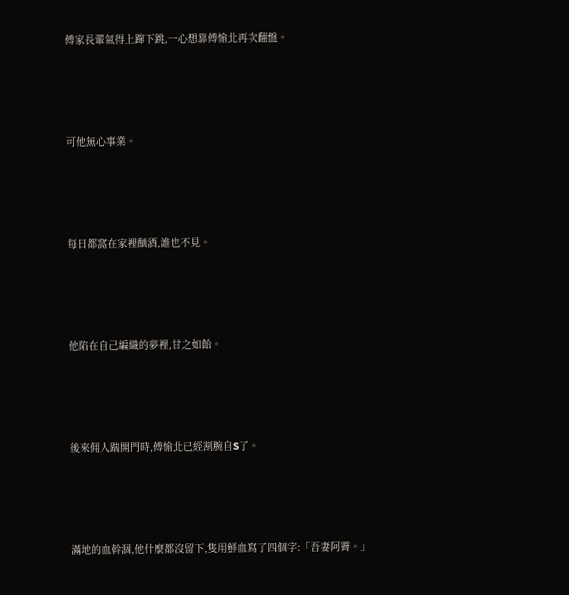傅家長輩氣得上蹿下跳,一心想靠傅愉北再次翻盤。





可他無心事業。





每日都窩在家裡酗酒,誰也不見。





他陷在自己編織的夢裡,甘之如飴。





後來佣人踹開門時,傅愉北已經割腕自S了。





滿地的血幹涸,他什麼都沒留下,隻用鮮血寫了四個字:「吾妻阿霽。」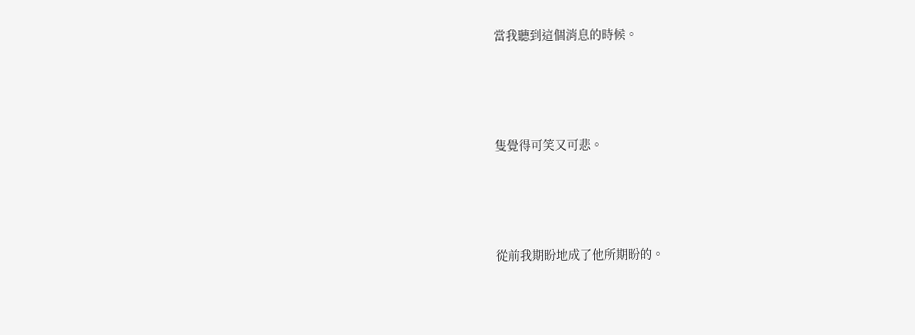當我聽到這個消息的時候。





隻覺得可笑又可悲。





從前我期盼地成了他所期盼的。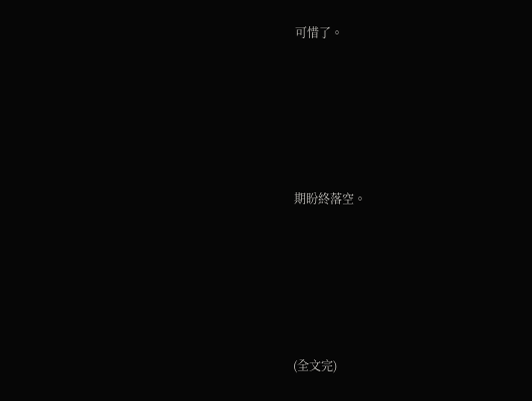可惜了。





期盼終落空。





(全文完)